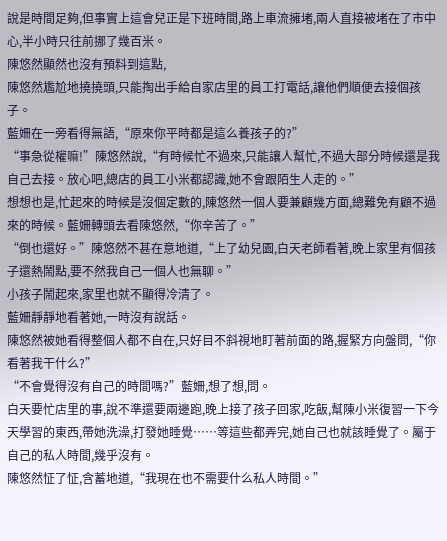說是時間足夠,但事實上這會兒正是下班時間,路上車流擁堵,兩人直接被堵在了市中心,半小時只往前挪了幾百米。
陳悠然顯然也沒有預料到這點,
陳悠然尷尬地撓撓頭,只能掏出手給自家店里的員工打電話,讓他們順便去接個孩子。
藍姍在一旁看得無語,“原來你平時都是這么養孩子的?”
“事急從權嘛!”陳悠然說,“有時候忙不過來,只能讓人幫忙,不過大部分時候還是我自己去接。放心吧,總店的員工小米都認識,她不會跟陌生人走的。”
想想也是,忙起來的時候是沒個定數的,陳悠然一個人要兼顧幾方面,總難免有顧不過來的時候。藍姍轉頭去看陳悠然,“你辛苦了。”
“倒也還好。”陳悠然不甚在意地道,“上了幼兒園,白天老師看著,晚上家里有個孩子還熱鬧點,要不然我自己一個人也無聊。”
小孩子鬧起來,家里也就不顯得冷清了。
藍姍靜靜地看著她,一時沒有說話。
陳悠然被她看得整個人都不自在,只好目不斜視地盯著前面的路,握緊方向盤問,“你看著我干什么?”
“不會覺得沒有自己的時間嗎?”藍姍,想了想,問。
白天要忙店里的事,說不準還要兩邊跑,晚上接了孩子回家,吃飯,幫陳小米復習一下今天學習的東西,帶她洗澡,打發她睡覺……等這些都弄完,她自己也就該睡覺了。屬于自己的私人時間,幾乎沒有。
陳悠然怔了怔,含蓄地道,“我現在也不需要什么私人時間。”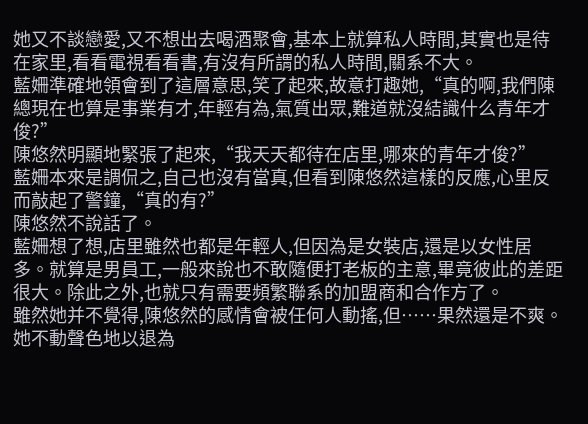她又不談戀愛,又不想出去喝酒聚會,基本上就算私人時間,其實也是待在家里,看看電視看看書,有沒有所謂的私人時間,關系不大。
藍姍準確地領會到了這層意思,笑了起來,故意打趣她,“真的啊,我們陳總現在也算是事業有才,年輕有為,氣質出眾,難道就沒結識什么青年才俊?”
陳悠然明顯地緊張了起來,“我天天都待在店里,哪來的青年才俊?”
藍姍本來是調侃之,自己也沒有當真,但看到陳悠然這樣的反應,心里反而敲起了警鐘,“真的有?”
陳悠然不說話了。
藍姍想了想,店里雖然也都是年輕人,但因為是女裝店,還是以女性居多。就算是男員工,一般來說也不敢隨便打老板的主意,畢竟彼此的差距很大。除此之外,也就只有需要頻繁聯系的加盟商和合作方了。
雖然她并不覺得,陳悠然的感情會被任何人動搖,但……果然還是不爽。
她不動聲色地以退為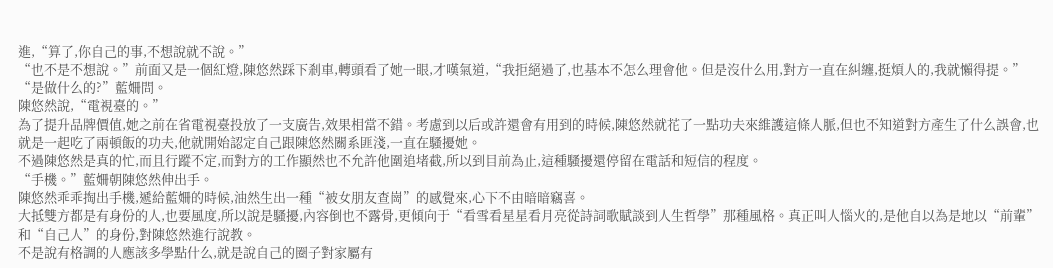進,“算了,你自己的事,不想說就不說。”
“也不是不想說。”前面又是一個紅燈,陳悠然踩下剎車,轉頭看了她一眼,才嘆氣道,“我拒絕過了,也基本不怎么理會他。但是沒什么用,對方一直在糾纏,挺煩人的,我就懶得提。”
“是做什么的?”藍姍問。
陳悠然說,“電視臺的。”
為了提升品牌價值,她之前在省電視臺投放了一支廣告,效果相當不錯。考慮到以后或許還會有用到的時候,陳悠然就花了一點功夫來維護這條人脈,但也不知道對方產生了什么誤會,也就是一起吃了兩頓飯的功夫,他就開始認定自己跟陳悠然關系匪淺,一直在騷擾她。
不過陳悠然是真的忙,而且行蹤不定,而對方的工作顯然也不允許他圍追堵截,所以到目前為止,這種騷擾還停留在電話和短信的程度。
“手機。”藍姍朝陳悠然伸出手。
陳悠然乖乖掏出手機,遞給藍姍的時候,油然生出一種“被女朋友查崗”的感覺來,心下不由暗暗竊喜。
大抵雙方都是有身份的人,也要風度,所以說是騷擾,內容倒也不露骨,更傾向于“看雪看星星看月亮從詩詞歌賦談到人生哲學”那種風格。真正叫人惱火的,是他自以為是地以“前輩”和“自己人”的身份,對陳悠然進行說教。
不是說有格調的人應該多學點什么,就是說自己的圈子對家屬有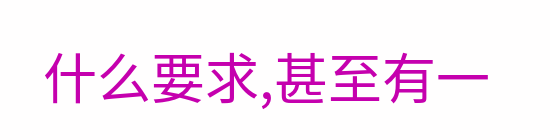什么要求,甚至有一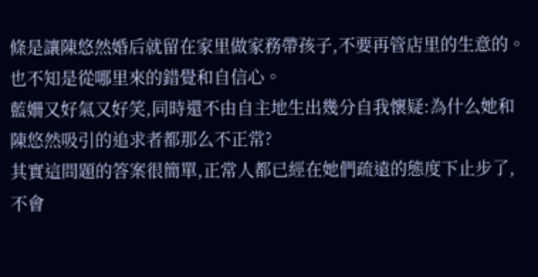條是讓陳悠然婚后就留在家里做家務帶孩子,不要再管店里的生意的。
也不知是從哪里來的錯覺和自信心。
藍姍又好氣又好笑,同時還不由自主地生出幾分自我懷疑:為什么她和陳悠然吸引的追求者都那么不正常?
其實這問題的答案很簡單,正常人都已經在她們疏遠的態度下止步了,不會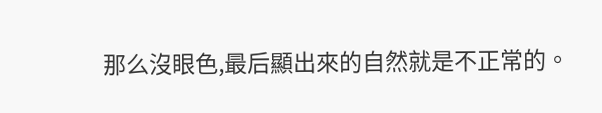那么沒眼色,最后顯出來的自然就是不正常的。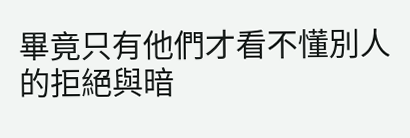畢竟只有他們才看不懂別人的拒絕與暗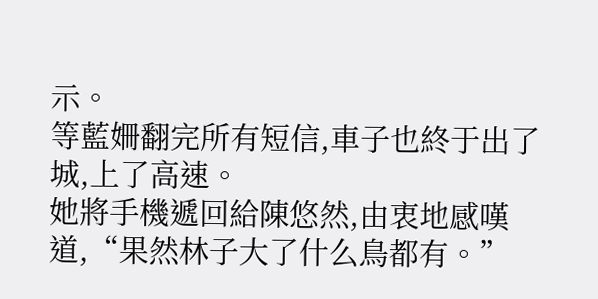示。
等藍姍翻完所有短信,車子也終于出了城,上了高速。
她將手機遞回給陳悠然,由衷地感嘆道,“果然林子大了什么鳥都有。”